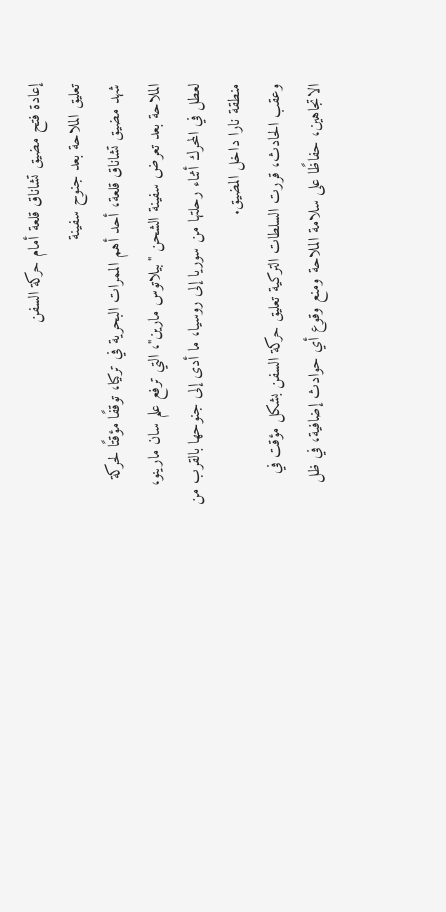إعادة فتح مضيق تشاناق قلعة أمام حركة السفن
تعليق الملاحة بعد جنوح سفينة
شهد مضيق تشاناق قلعة، أحد أهم الممرات البحرية في تركيا، توقفًا مؤقتًا لحركة الملاحة بعد تعرض سفينة الشحن "بيلاتوس مارين"، التي ترفع علم سان مارينو، لعطل في المحرك أثناء رحلتها من سوريا إلى روسيا، ما أدى إلى جنوحها بالقرب من منطقة نارا داخل المضيق.
وعقب الحادث، قررت السلطات التركية تعليق حركة السفن بشكل مؤقت في الاتجاهين، حفاظًا على سلامة الملاحة ومنع وقوع أي حوادث إضافية، في ظل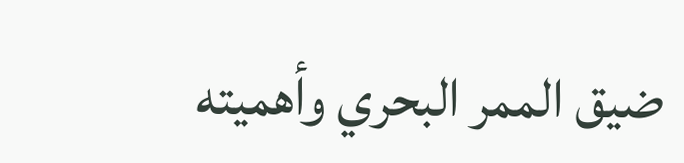ضيق الممر البحري وأهميته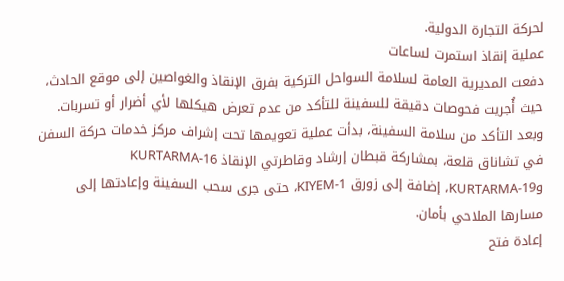لحركة التجارة الدولية.
عملية إنقاذ استمرت لساعات
دفعت المديرية العامة لسلامة السواحل التركية بفرق الإنقاذ والغواصين إلى موقع الحادث، حيث أُجريت فحوصات دقيقة للسفينة للتأكد من عدم تعرض هيكلها لأي أضرار أو تسربات.
وبعد التأكد من سلامة السفينة، بدأت عملية تعويمها تحت إشراف مركز خدمات حركة السفن في تشاناق قلعة، بمشاركة قبطان إرشاد وقاطرتي الإنقاذ KURTARMA-16 وKURTARMA-19، إضافة إلى زورق KIYEM-1، حتى جرى سحب السفينة وإعادتها إلى مسارها الملاحي بأمان.
إعادة فتح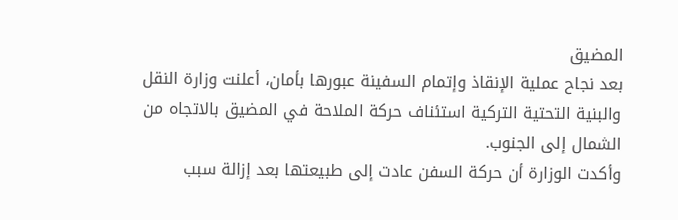المضيق
بعد نجاح عملية الإنقاذ وإتمام السفينة عبورها بأمان، أعلنت وزارة النقل والبنية التحتية التركية استئناف حركة الملاحة في المضيق بالاتجاه من الشمال إلى الجنوب.
وأكدت الوزارة أن حركة السفن عادت إلى طبيعتها بعد إزالة سبب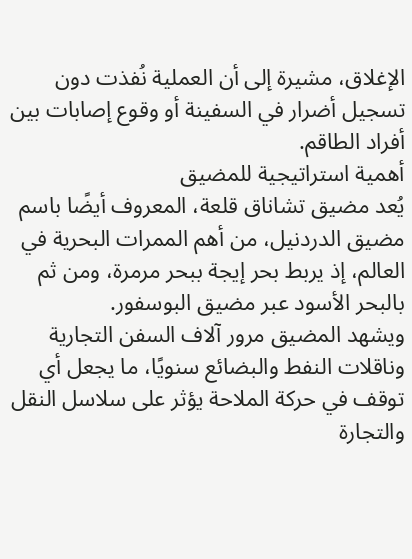الإغلاق، مشيرة إلى أن العملية نُفذت دون تسجيل أضرار في السفينة أو وقوع إصابات بين أفراد الطاقم.
أهمية استراتيجية للمضيق
يُعد مضيق تشاناق قلعة، المعروف أيضًا باسم مضيق الدردنيل، من أهم الممرات البحرية في العالم، إذ يربط بحر إيجة ببحر مرمرة، ومن ثم بالبحر الأسود عبر مضيق البوسفور.
ويشهد المضيق مرور آلاف السفن التجارية وناقلات النفط والبضائع سنويًا، ما يجعل أي توقف في حركة الملاحة يؤثر على سلاسل النقل والتجارة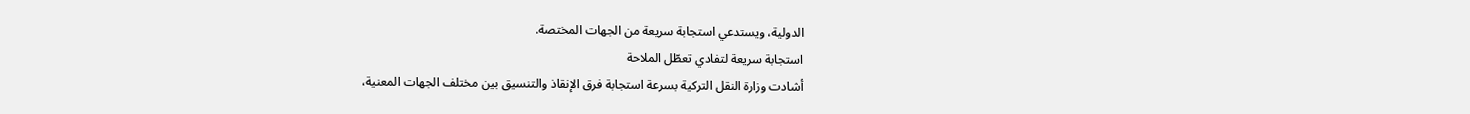الدولية، ويستدعي استجابة سريعة من الجهات المختصة.
استجابة سريعة لتفادي تعطّل الملاحة
أشادت وزارة النقل التركية بسرعة استجابة فرق الإنقاذ والتنسيق بين مختلف الجهات المعنية،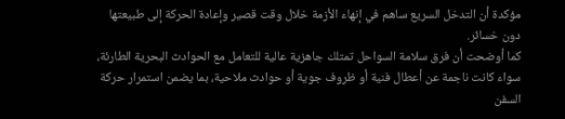مؤكدة أن التدخل السريع ساهم في إنهاء الأزمة خلال وقت قصير وإعادة الحركة إلى طبيعتها دون خسائر.
كما أوضحت أن فرق سلامة السواحل تمتلك جاهزية عالية للتعامل مع الحوادث البحرية الطارئة، سواء كانت ناجمة عن أعطال فنية أو ظروف جوية أو حوادث ملاحية، بما يضمن استمرار حركة السفن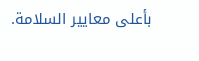بأعلى معايير السلامة.